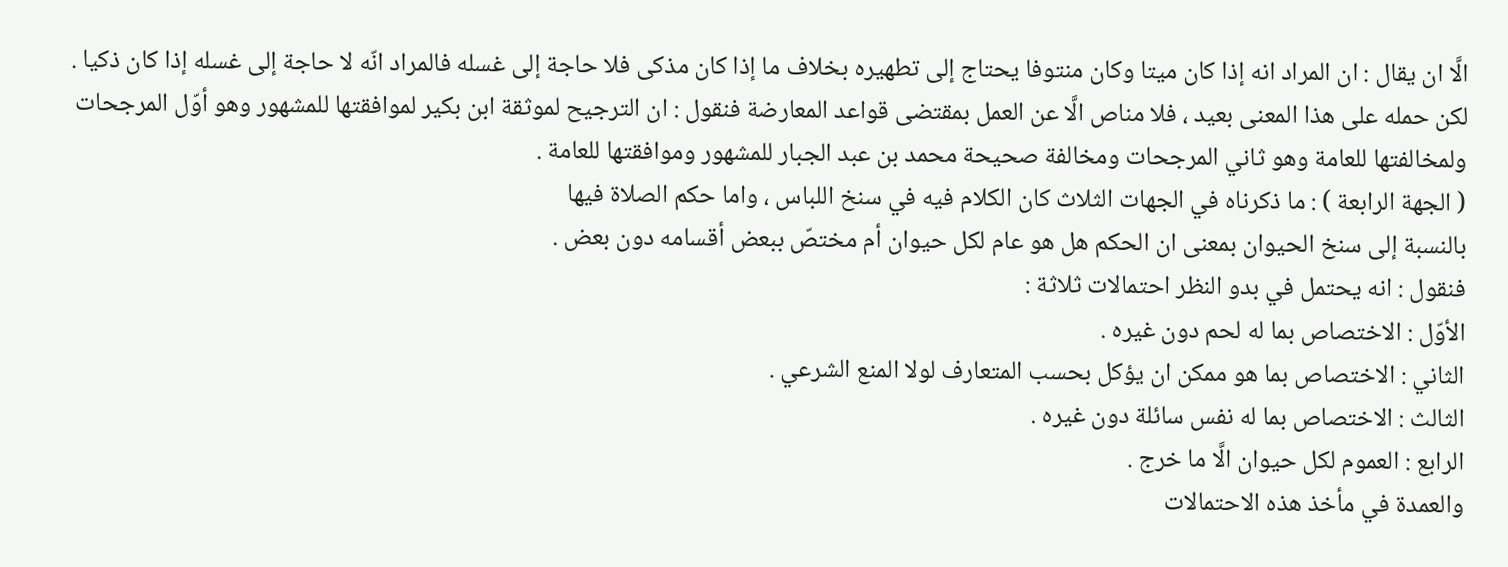الَّا ان يقال : ان المراد انه إذا كان ميتا وكان منتوفا يحتاج إلى تطهيره بخلاف ما إذا كان مذكى فلا حاجة إلى غسله فالمراد انّه لا حاجة إلى غسله إذا كان ذكيا .
لكن حمله على هذا المعنى بعيد ، فلا مناص الَّا عن العمل بمقتضى قواعد المعارضة فنقول : ان الترجيح لموثقة ابن بكير لموافقتها للمشهور وهو أوّل المرجحات ولمخالفتها للعامة وهو ثاني المرجحات ومخالفة صحيحة محمد بن عبد الجبار للمشهور وموافقتها للعامة .
( الجهة الرابعة ) : ما ذكرناه في الجهات الثلاث كان الكلام فيه في سنخ اللباس ، واما حكم الصلاة فيها
بالنسبة إلى سنخ الحيوان بمعنى ان الحكم هل هو عام لكل حيوان أم مختصّ ببعض أقسامه دون بعض .
فنقول : انه يحتمل في بدو النظر احتمالات ثلاثة :
الأوّل : الاختصاص بما له لحم دون غيره .
الثاني : الاختصاص بما هو ممكن ان يؤكل بحسب المتعارف لولا المنع الشرعي .
الثالث : الاختصاص بما له نفس سائلة دون غيره .
الرابع : العموم لكل حيوان الَّا ما خرج .
والعمدة في مأخذ هذه الاحتمالات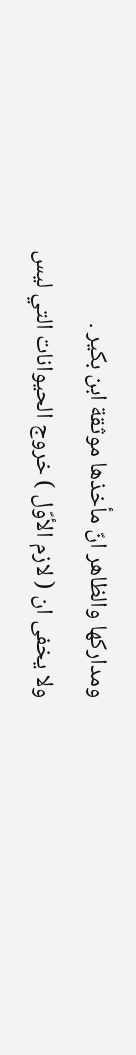ومداركها والظاهر انّ مأخذها موثقة ابن بكير .
ولا يخفى ان ( لازم الأوّل ) خروج الحيوانات التي ليس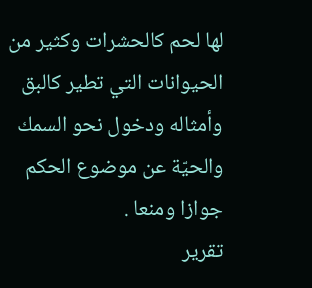لها لحم كالحشرات وكثير من الحيوانات التي تطير كالبق وأمثاله ودخول نحو السمك والحيّة عن موضوع الحكم جوازا ومنعا .
تقرير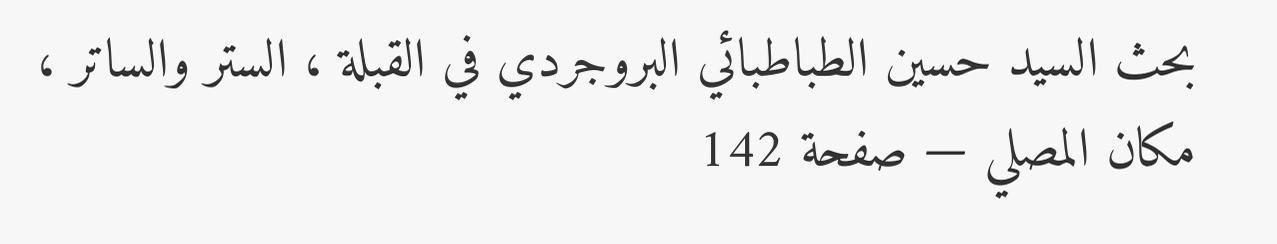بحث السيد حسين الطباطبائي البروجردي في القبلة ، الستر والساتر ، مكان المصلي — صفحة 142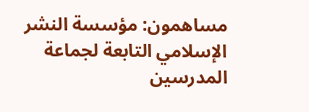مساهمون: مؤسسة النشر الإسلامي التابعة لجماعة المدرسين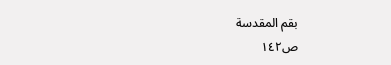بقم المقدسة
ص١٤٢